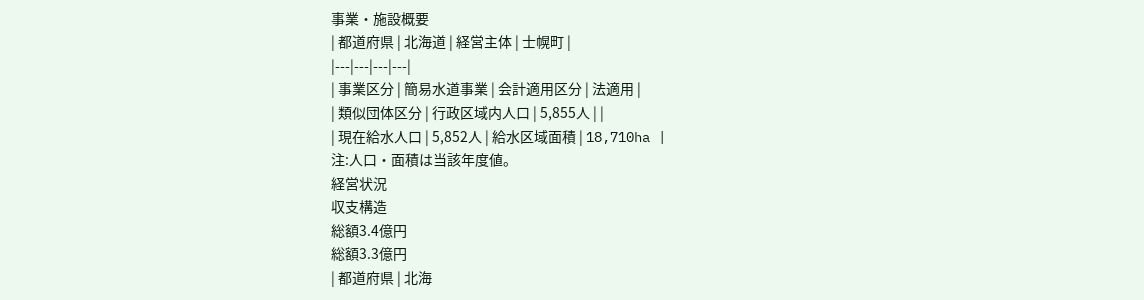事業・施設概要
| 都道府県 | 北海道 | 経営主体 | 士幌町 |
|---|---|---|---|
| 事業区分 | 簡易水道事業 | 会計適用区分 | 法適用 |
| 類似団体区分 | 行政区域内人口 | 5,855人 | |
| 現在給水人口 | 5,852人 | 給水区域面積 | 18,710ha |
注:人口・面積は当該年度値。
経営状況
収支構造
総額3.4億円
総額3.3億円
| 都道府県 | 北海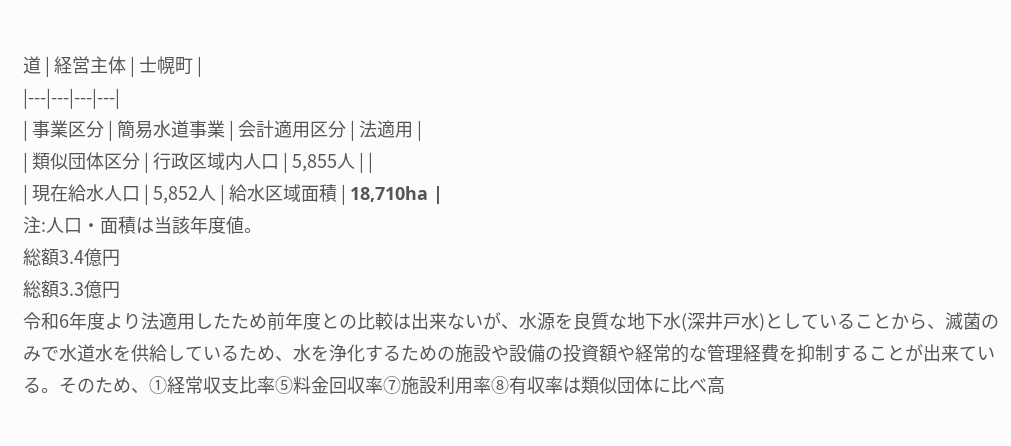道 | 経営主体 | 士幌町 |
|---|---|---|---|
| 事業区分 | 簡易水道事業 | 会計適用区分 | 法適用 |
| 類似団体区分 | 行政区域内人口 | 5,855人 | |
| 現在給水人口 | 5,852人 | 給水区域面積 | 18,710ha |
注:人口・面積は当該年度値。
総額3.4億円
総額3.3億円
令和6年度より法適用したため前年度との比較は出来ないが、水源を良質な地下水(深井戸水)としていることから、滅菌のみで水道水を供給しているため、水を浄化するための施設や設備の投資額や経常的な管理経費を抑制することが出来ている。そのため、①経常収支比率⑤料金回収率⑦施設利用率⑧有収率は類似団体に比べ高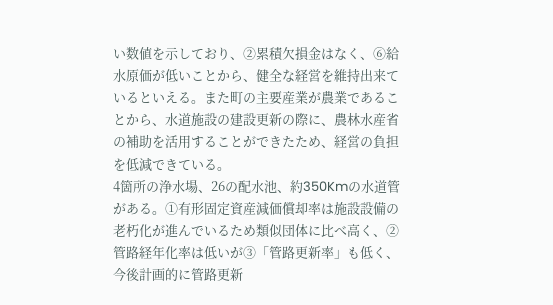い数値を示しており、②累積欠損金はなく、⑥給水原価が低いことから、健全な経営を維持出来ているといえる。また町の主要産業が農業であることから、水道施設の建設更新の際に、農林水産省の補助を活用することができたため、経営の負担を低減できている。
4箇所の浄水場、26の配水池、約350Kmの水道管がある。①有形固定資産減価償却率は施設設備の老朽化が進んでいるため類似団体に比べ高く、②管路経年化率は低いが③「管路更新率」も低く、今後計画的に管路更新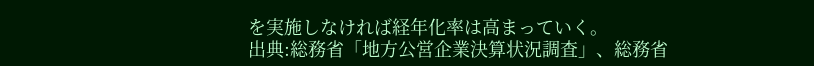を実施しなければ経年化率は高まっていく。
出典:総務省「地方公営企業決算状況調査」、総務省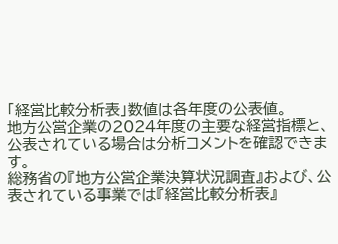「経営比較分析表」数値は各年度の公表値。
地方公営企業の2024年度の主要な経営指標と、公表されている場合は分析コメントを確認できます。
総務省の『地方公営企業決算状況調査』および、公表されている事業では『経営比較分析表』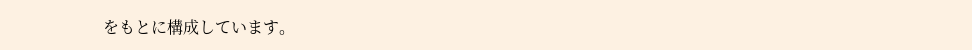をもとに構成しています。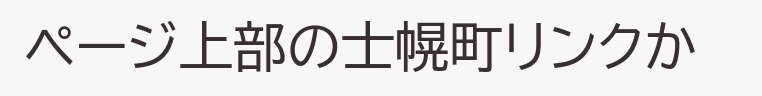ページ上部の士幌町リンクか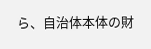ら、自治体本体の財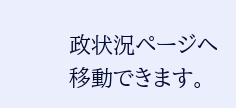政状況ページへ移動できます。